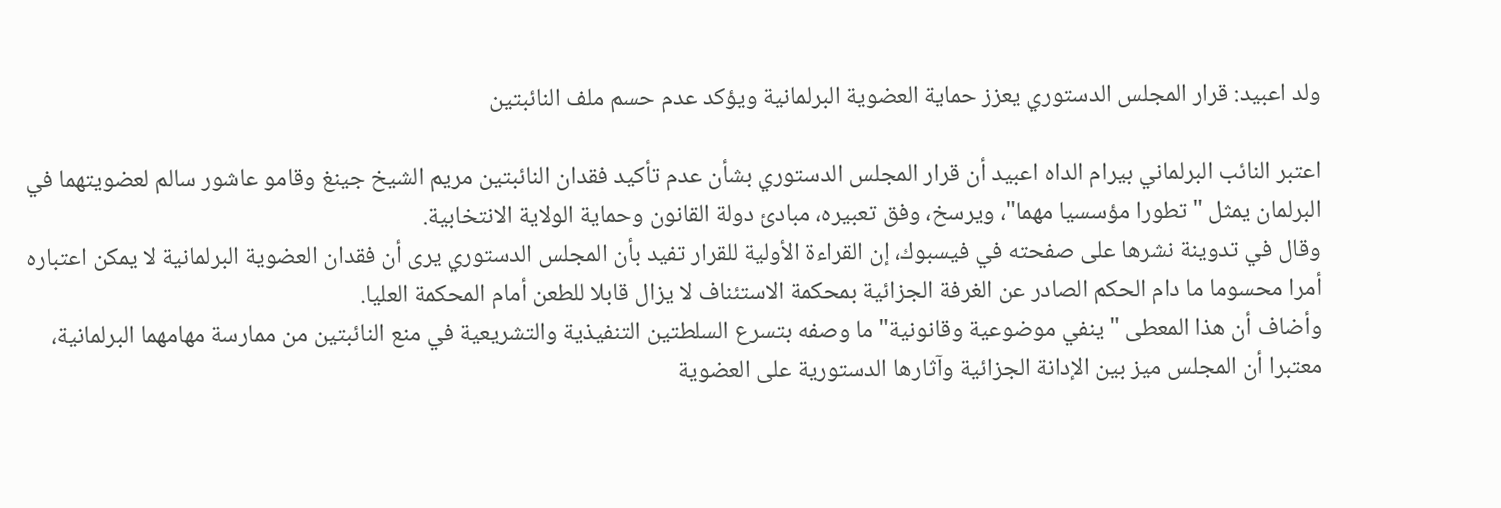ولد اعبيد: قرار المجلس الدستوري يعزز حماية العضوية البرلمانية ويؤكد عدم حسم ملف النائبتين

اعتبر النائب البرلماني بيرام الداه اعبيد أن قرار المجلس الدستوري بشأن عدم تأكيد فقدان النائبتين مريم الشيخ جينغ وقامو عاشور سالم لعضويتهما في البرلمان يمثل "تطورا مؤسسيا مهما"، ويرسخ، وفق تعبيره، مبادئ دولة القانون وحماية الولاية الانتخابية.
وقال في تدوينة نشرها على صفحته في فيسبوك، إن القراءة الأولية للقرار تفيد بأن المجلس الدستوري يرى أن فقدان العضوية البرلمانية لا يمكن اعتباره أمرا محسوما ما دام الحكم الصادر عن الغرفة الجزائية بمحكمة الاستئناف لا يزال قابلا للطعن أمام المحكمة العليا.
وأضاف أن هذا المعطى "ينفي موضوعية وقانونية" ما وصفه بتسرع السلطتين التنفيذية والتشريعية في منع النائبتين من ممارسة مهامهما البرلمانية، معتبرا أن المجلس ميز بين الإدانة الجزائية وآثارها الدستورية على العضوية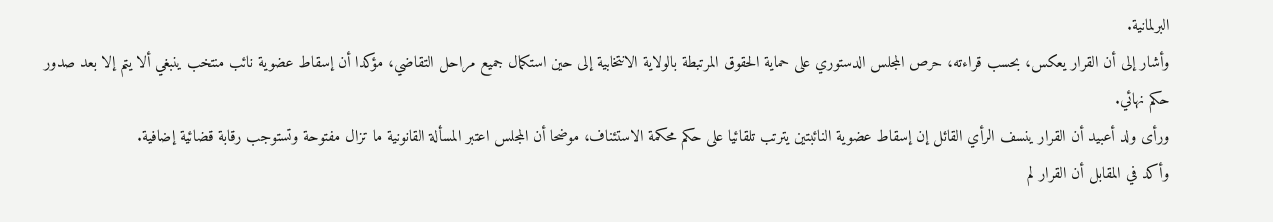البرلمانية.
وأشار إلى أن القرار يعكس، بحسب قراءته، حرص المجلس الدستوري على حماية الحقوق المرتبطة بالولاية الانتخابية إلى حين استكمال جميع مراحل التقاضي، مؤكدا أن إسقاط عضوية نائب منتخب ينبغي ألا يتم إلا بعد صدور حكم نهائي.
ورأى ولد أعبيد أن القرار ينسف الرأي القائل إن إسقاط عضوية النائبتين يترتب تلقائيا على حكم محكمة الاستئناف، موضحا أن المجلس اعتبر المسألة القانونية ما تزال مفتوحة وتستوجب رقابة قضائية إضافية.
وأكد في المقابل أن القرار لم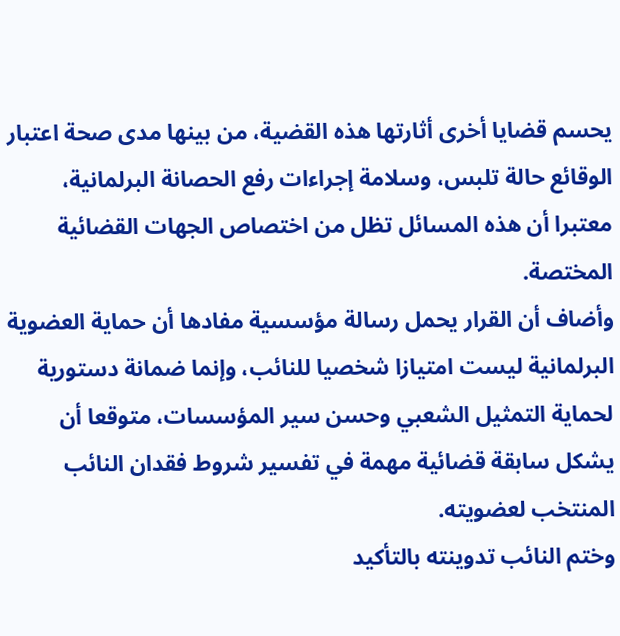يحسم قضايا أخرى أثارتها هذه القضية، من بينها مدى صحة اعتبار الوقائع حالة تلبس، وسلامة إجراءات رفع الحصانة البرلمانية، معتبرا أن هذه المسائل تظل من اختصاص الجهات القضائية المختصة.
وأضاف أن القرار يحمل رسالة مؤسسية مفادها أن حماية العضوية البرلمانية ليست امتيازا شخصيا للنائب، وإنما ضمانة دستورية لحماية التمثيل الشعبي وحسن سير المؤسسات، متوقعا أن يشكل سابقة قضائية مهمة في تفسير شروط فقدان النائب المنتخب لعضويته.
وختم النائب تدوينته بالتأكيد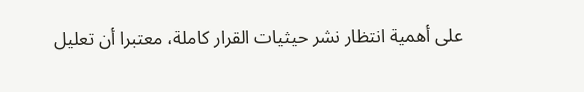على أهمية انتظار نشر حيثيات القرار كاملة، معتبرا أن تعليل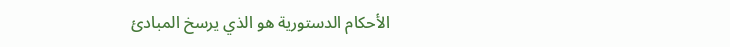الأحكام الدستورية هو الذي يرسخ المبادئ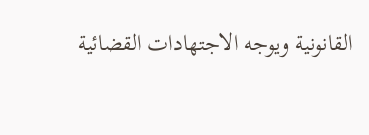القانونية ويوجه الاجتهادات القضائية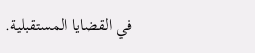في القضايا المستقبلية.